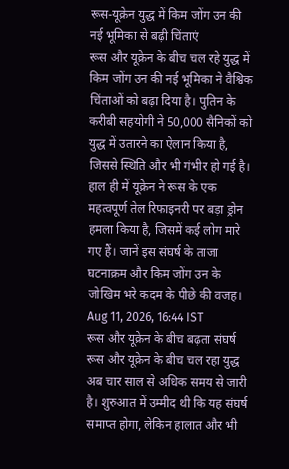रूस-यूक्रेन युद्ध में किम जोंग उन की नई भूमिका से बढ़ी चिंताएं
रूस और यूक्रेन के बीच चल रहे युद्ध में किम जोंग उन की नई भूमिका ने वैश्विक चिंताओं को बढ़ा दिया है। पुतिन के करीबी सहयोगी ने 50,000 सैनिकों को युद्ध में उतारने का ऐलान किया है, जिससे स्थिति और भी गंभीर हो गई है। हाल ही में यूक्रेन ने रूस के एक महत्वपूर्ण तेल रिफाइनरी पर बड़ा ड्रोन हमला किया है, जिसमें कई लोग मारे गए हैं। जानें इस संघर्ष के ताजा घटनाक्रम और किम जोंग उन के जोखिम भरे कदम के पीछे की वजह।
Aug 11, 2026, 16:44 IST
रूस और यूक्रेन के बीच बढ़ता संघर्ष
रूस और यूक्रेन के बीच चल रहा युद्ध अब चार साल से अधिक समय से जारी है। शुरुआत में उम्मीद थी कि यह संघर्ष समाप्त होगा, लेकिन हालात और भी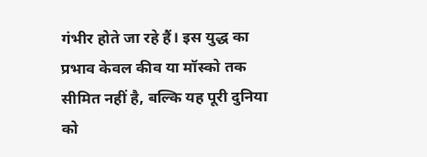गंभीर होते जा रहे हैं। इस युद्ध का प्रभाव केवल कीव या मॉस्को तक सीमित नहीं है, बल्कि यह पूरी दुनिया को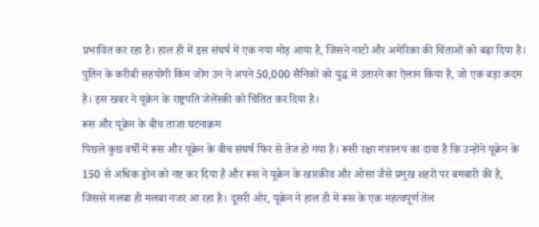प्रभावित कर रहा है। हाल ही में इस संघर्ष में एक नया मोड़ आया है, जिसने नाटो और अमेरिका की चिंताओं को बढ़ा दिया है। पुतिन के करीबी सहयोगी किम जोंग उन ने अपने 50,000 सैनिकों को युद्ध में उतारने का ऐलान किया है, जो एक बड़ा कदम है। इस खबर ने यूक्रेन के राष्ट्रपति जेलेंस्की को चिंतित कर दिया है।
रूस और यूक्रेन के बीच ताजा घटनाक्रम
पिछले कुछ वर्षों में रूस और यूक्रेन के बीच संघर्ष फिर से तेज हो गया है। रूसी रक्षा मंत्रालय का दावा है कि उन्होंने यूक्रेन के 150 से अधिक ड्रोन को नष्ट कर दिया है और रूस ने यूक्रेन के खारकीव और ओसा जैसे प्रमुख शहरों पर बमबारी की है, जिससे मलबा ही मलबा नजर आ रहा है। दूसरी ओर, यूक्रेन ने हाल ही में रूस के एक महत्वपूर्ण तेल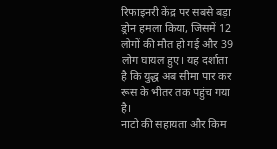रिफाइनरी केंद्र पर सबसे बड़ा ड्रोन हमला किया, जिसमें 12 लोगों की मौत हो गई और 39 लोग घायल हुए। यह दर्शाता है कि युद्ध अब सीमा पार कर रूस के भीतर तक पहुंच गया है।
नाटो की सहायता और किम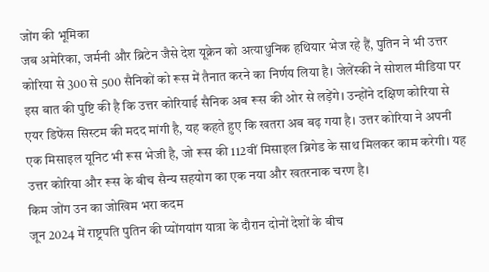जोंग की भूमिका
जब अमेरिका, जर्मनी और ब्रिटेन जैसे देश यूक्रेन को अत्याधुनिक हथियार भेज रहे हैं, पुतिन ने भी उत्तर कोरिया से 300 से 500 सैनिकों को रूस में तैनात करने का निर्णय लिया है। जेलेंस्की ने सोशल मीडिया पर इस बात की पुष्टि की है कि उत्तर कोरियाई सैनिक अब रूस की ओर से लड़ेंगे। उन्होंने दक्षिण कोरिया से एयर डिफेंस सिस्टम की मदद मांगी है, यह कहते हुए कि खतरा अब बढ़ गया है। उत्तर कोरिया ने अपनी एक मिसाइल यूनिट भी रूस भेजी है, जो रूस की 112वीं मिसाइल ब्रिगेड के साथ मिलकर काम करेगी। यह उत्तर कोरिया और रूस के बीच सैन्य सहयोग का एक नया और खतरनाक चरण है।
किम जोंग उन का जोखिम भरा कदम
जून 2024 में राष्ट्रपति पुतिन की प्योंगयांग यात्रा के दौरान दोनों देशों के बीच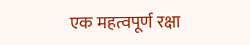एक महत्वपूर्ण रक्षा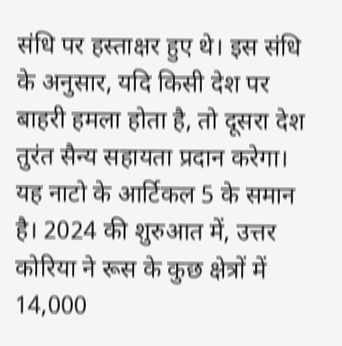संधि पर हस्ताक्षर हुए थे। इस संधि के अनुसार, यदि किसी देश पर बाहरी हमला होता है, तो दूसरा देश तुरंत सैन्य सहायता प्रदान करेगा। यह नाटो के आर्टिकल 5 के समान है। 2024 की शुरुआत में, उत्तर कोरिया ने रूस के कुछ क्षेत्रों में 14,000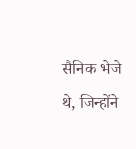सैनिक भेजे थे, जिन्होंने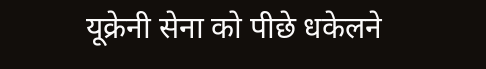यूक्रेनी सेना को पीछे धकेलने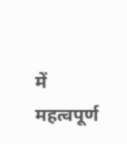में महत्वपूर्ण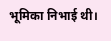भूमिका निभाई थी।